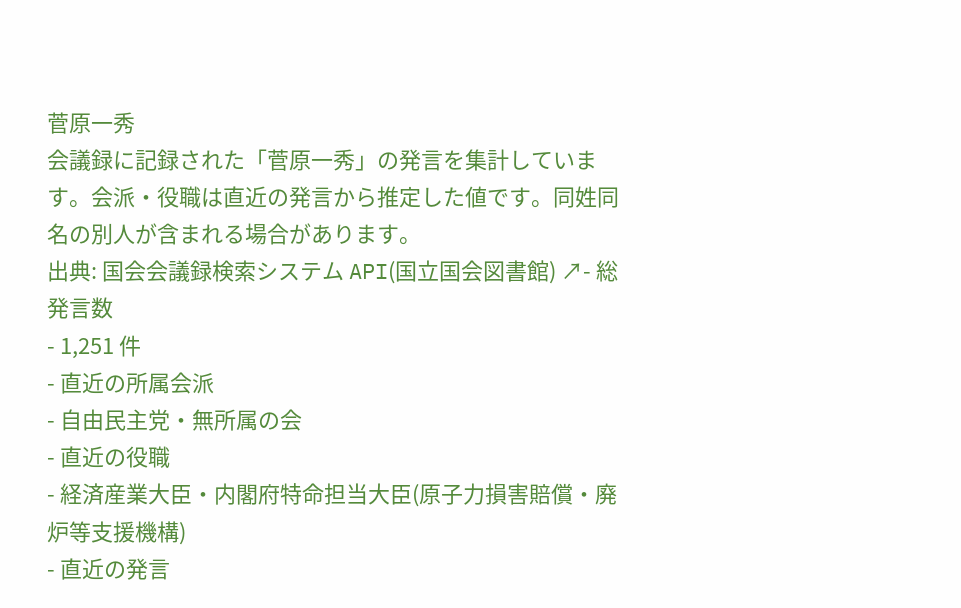菅原一秀
会議録に記録された「菅原一秀」の発言を集計しています。会派・役職は直近の発言から推定した値です。同姓同名の別人が含まれる場合があります。
出典: 国会会議録検索システム API(国立国会図書館) ↗- 総発言数
- 1,251 件
- 直近の所属会派
- 自由民主党・無所属の会
- 直近の役職
- 経済産業大臣・内閣府特命担当大臣(原子力損害賠償・廃炉等支援機構)
- 直近の発言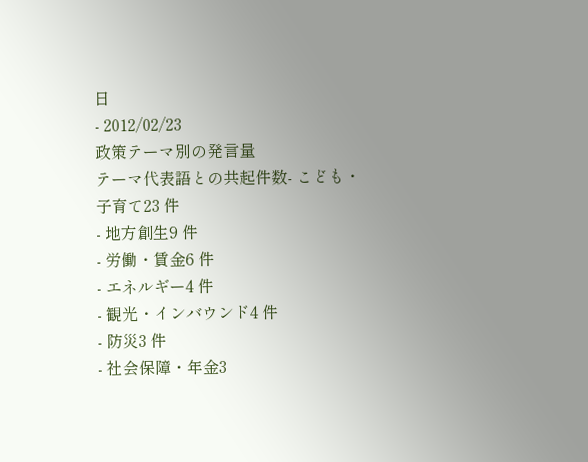日
- 2012/02/23
政策テーマ別の発言量
テーマ代表語との共起件数- こども・子育て23 件
- 地方創生9 件
- 労働・賃金6 件
- エネルギー4 件
- 観光・インバウンド4 件
- 防災3 件
- 社会保障・年金3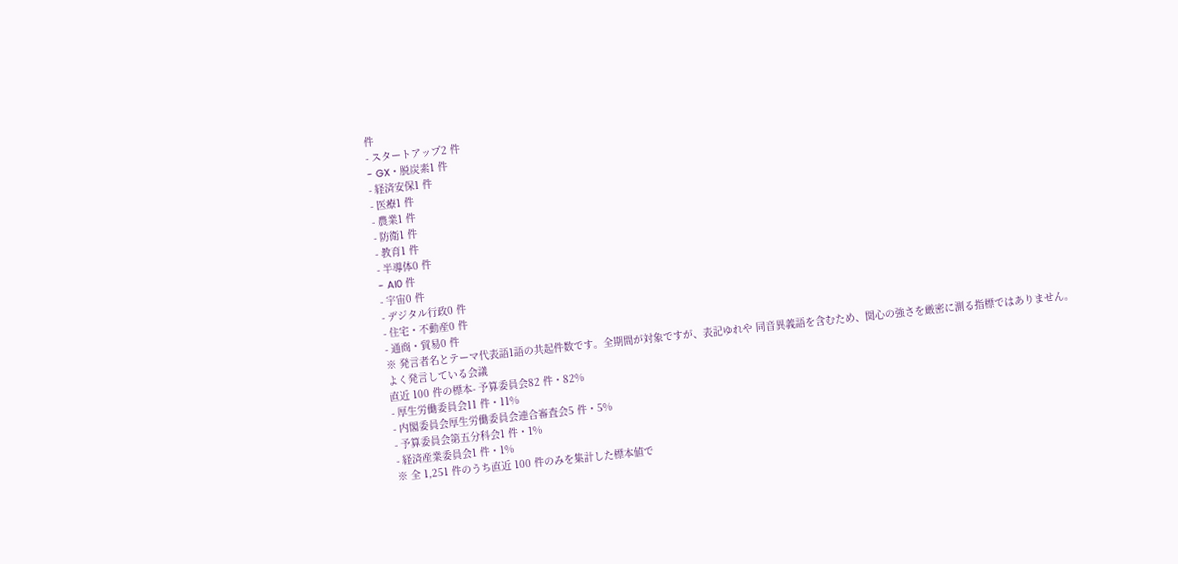件
- スタートアップ2 件
- GX・脱炭素1 件
- 経済安保1 件
- 医療1 件
- 農業1 件
- 防衛1 件
- 教育1 件
- 半導体0 件
- AI0 件
- 宇宙0 件
- デジタル行政0 件
- 住宅・不動産0 件
- 通商・貿易0 件
※ 発言者名とテーマ代表語1語の共起件数です。全期間が対象ですが、表記ゆれや 同音異義語を含むため、関心の強さを厳密に測る指標ではありません。
よく発言している会議
直近 100 件の標本- 予算委員会82 件・82%
- 厚生労働委員会11 件・11%
- 内閣委員会厚生労働委員会連合審査会5 件・5%
- 予算委員会第五分科会1 件・1%
- 経済産業委員会1 件・1%
※ 全 1,251 件のうち直近 100 件のみを集計した標本値で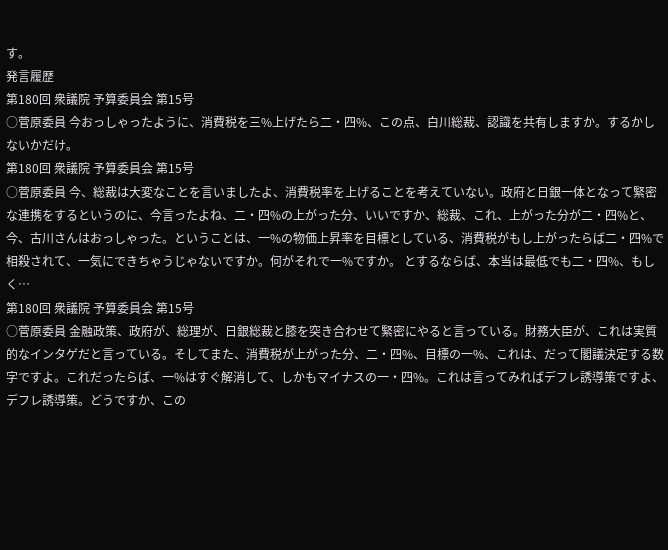す。
発言履歴
第180回 衆議院 予算委員会 第15号
○菅原委員 今おっしゃったように、消費税を三%上げたら二・四%、この点、白川総裁、認識を共有しますか。するかしないかだけ。
第180回 衆議院 予算委員会 第15号
○菅原委員 今、総裁は大変なことを言いましたよ、消費税率を上げることを考えていない。政府と日銀一体となって緊密な連携をするというのに、今言ったよね、二・四%の上がった分、いいですか、総裁、これ、上がった分が二・四%と、今、古川さんはおっしゃった。ということは、一%の物価上昇率を目標としている、消費税がもし上がったらば二・四%で相殺されて、一気にできちゃうじゃないですか。何がそれで一%ですか。 とするならば、本当は最低でも二・四%、もしく…
第180回 衆議院 予算委員会 第15号
○菅原委員 金融政策、政府が、総理が、日銀総裁と膝を突き合わせて緊密にやると言っている。財務大臣が、これは実質的なインタゲだと言っている。そしてまた、消費税が上がった分、二・四%、目標の一%、これは、だって閣議決定する数字ですよ。これだったらば、一%はすぐ解消して、しかもマイナスの一・四%。これは言ってみればデフレ誘導策ですよ、デフレ誘導策。どうですか、この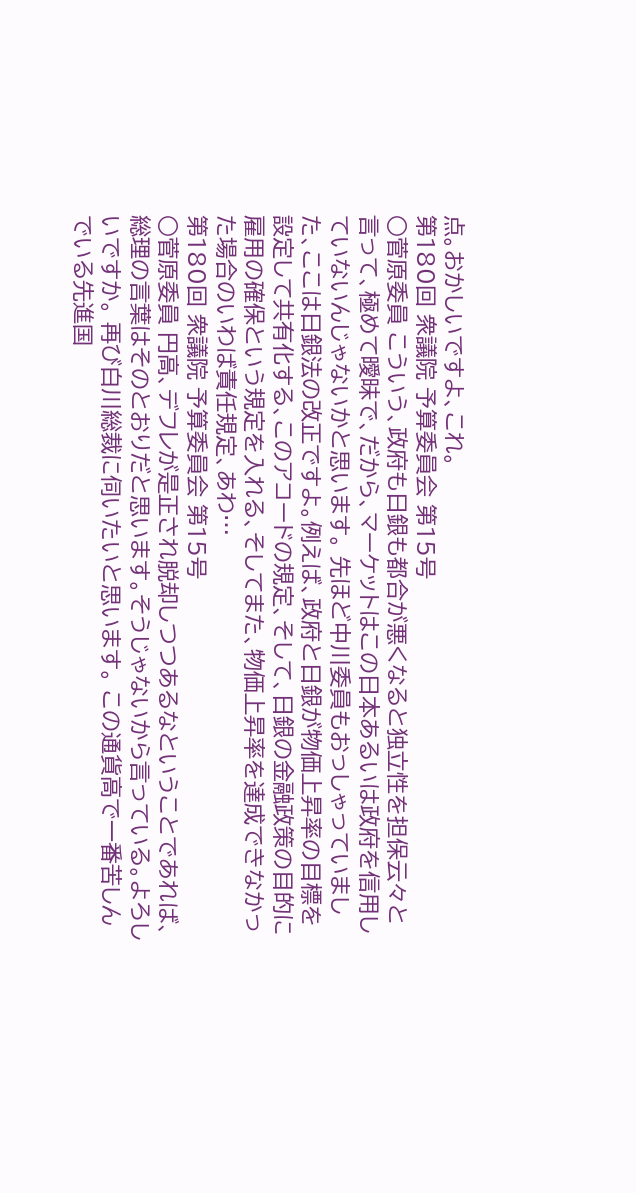点。おかしいですよ、これ。
第180回 衆議院 予算委員会 第15号
○菅原委員 こういう、政府も日銀も都合が悪くなると独立性を担保云々と言って、極めて曖昧で、だから、マーケットはこの日本あるいは政府を信用していないんじゃないかと思います。 先ほど中川委員もおっしゃっていました、ここは日銀法の改正ですよ。例えば、政府と日銀が物価上昇率の目標を設定して共有化する、このアコードの規定、そして、日銀の金融政策の目的に雇用の確保という規定を入れる、そしてまた、物価上昇率を達成できなかった場合のいわば責任規定、あわ…
第180回 衆議院 予算委員会 第15号
○菅原委員 円高、デフレが是正され脱却しつつあるなということであれば、総理の言葉はそのとおりだと思います。そうじゃないから言っている。よろしいですか。 再び白川総裁に伺いたいと思います。 この通貨高で一番苦しんでいる先進国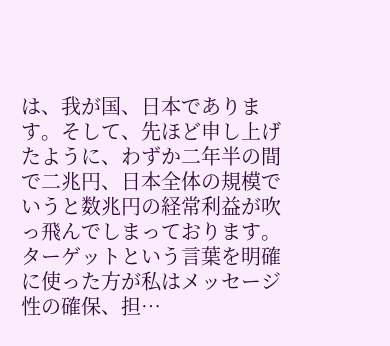は、我が国、日本であります。そして、先ほど申し上げたように、わずか二年半の間で二兆円、日本全体の規模でいうと数兆円の経常利益が吹っ飛んでしまっております。ターゲットという言葉を明確に使った方が私はメッセージ性の確保、担…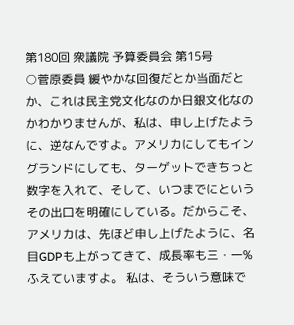第180回 衆議院 予算委員会 第15号
○菅原委員 緩やかな回復だとか当面だとか、これは民主党文化なのか日銀文化なのかわかりませんが、私は、申し上げたように、逆なんですよ。アメリカにしてもイングランドにしても、ターゲットできちっと数字を入れて、そして、いつまでにというその出口を明確にしている。だからこそ、アメリカは、先ほど申し上げたように、名目GDPも上がってきて、成長率も三・一%ふえていますよ。 私は、そういう意味で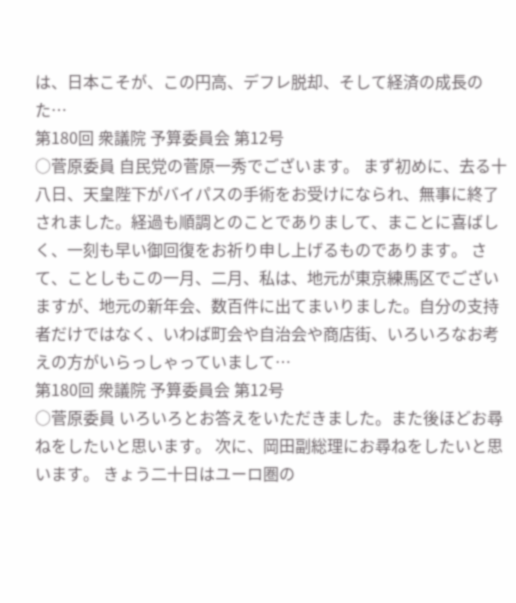は、日本こそが、この円高、デフレ脱却、そして経済の成長のた…
第180回 衆議院 予算委員会 第12号
○菅原委員 自民党の菅原一秀でございます。 まず初めに、去る十八日、天皇陛下がバイパスの手術をお受けになられ、無事に終了されました。経過も順調とのことでありまして、まことに喜ばしく、一刻も早い御回復をお祈り申し上げるものであります。 さて、ことしもこの一月、二月、私は、地元が東京練馬区でございますが、地元の新年会、数百件に出てまいりました。自分の支持者だけではなく、いわば町会や自治会や商店街、いろいろなお考えの方がいらっしゃっていまして…
第180回 衆議院 予算委員会 第12号
○菅原委員 いろいろとお答えをいただきました。また後ほどお尋ねをしたいと思います。 次に、岡田副総理にお尋ねをしたいと思います。 きょう二十日はユーロ圏の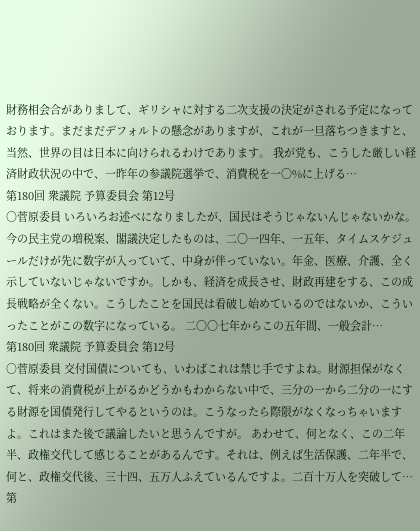財務相会合がありまして、ギリシャに対する二次支援の決定がされる予定になっております。まだまだデフォルトの懸念がありますが、これが一旦落ちつきますと、当然、世界の目は日本に向けられるわけであります。 我が党も、こうした厳しい経済財政状況の中で、一昨年の参議院選挙で、消費税を一〇%に上げる…
第180回 衆議院 予算委員会 第12号
○菅原委員 いろいろお述べになりましたが、国民はそうじゃないんじゃないかな。今の民主党の増税案、閣議決定したものは、二〇一四年、一五年、タイムスケジュールだけが先に数字が入っていて、中身が伴っていない。年金、医療、介護、全く示していないじゃないですか。しかも、経済を成長させ、財政再建をする、この成長戦略が全くない。こうしたことを国民は看破し始めているのではないか、こういったことがこの数字になっている。 二〇〇七年からこの五年間、一般会計…
第180回 衆議院 予算委員会 第12号
○菅原委員 交付国債についても、いわばこれは禁じ手ですよね。財源担保がなくて、将来の消費税が上がるかどうかもわからない中で、三分の一から二分の一にする財源を国債発行してやるというのは。こうなったら際限がなくなっちゃいますよ。これはまた後で議論したいと思うんですが。 あわせて、何となく、この二年半、政権交代して感じることがあるんです。それは、例えば生活保護、二年半で、何と、政権交代後、三十四、五万人ふえているんですよ。二百十万人を突破して…
第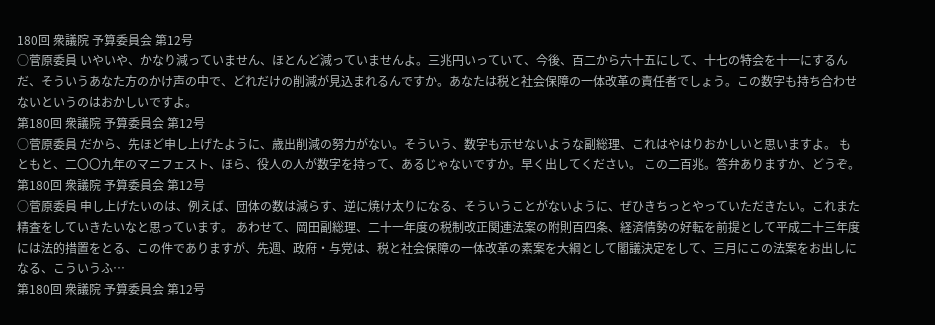180回 衆議院 予算委員会 第12号
○菅原委員 いやいや、かなり減っていません、ほとんど減っていませんよ。三兆円いっていて、今後、百二から六十五にして、十七の特会を十一にするんだ、そういうあなた方のかけ声の中で、どれだけの削減が見込まれるんですか。あなたは税と社会保障の一体改革の責任者でしょう。この数字も持ち合わせないというのはおかしいですよ。
第180回 衆議院 予算委員会 第12号
○菅原委員 だから、先ほど申し上げたように、歳出削減の努力がない。そういう、数字も示せないような副総理、これはやはりおかしいと思いますよ。 もともと、二〇〇九年のマニフェスト、ほら、役人の人が数字を持って、あるじゃないですか。早く出してください。 この二百兆。答弁ありますか、どうぞ。
第180回 衆議院 予算委員会 第12号
○菅原委員 申し上げたいのは、例えば、団体の数は減らす、逆に焼け太りになる、そういうことがないように、ぜひきちっとやっていただきたい。これまた精査をしていきたいなと思っています。 あわせて、岡田副総理、二十一年度の税制改正関連法案の附則百四条、経済情勢の好転を前提として平成二十三年度には法的措置をとる、この件でありますが、先週、政府・与党は、税と社会保障の一体改革の素案を大綱として閣議決定をして、三月にこの法案をお出しになる、こういうふ…
第180回 衆議院 予算委員会 第12号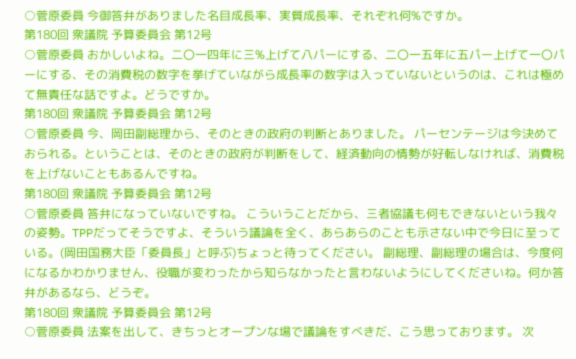○菅原委員 今御答弁がありました名目成長率、実質成長率、それぞれ何%ですか。
第180回 衆議院 予算委員会 第12号
○菅原委員 おかしいよね。二〇一四年に三%上げて八パーにする、二〇一五年に五パー上げて一〇パーにする、その消費税の数字を挙げていながら成長率の数字は入っていないというのは、これは極めて無責任な話ですよ。どうですか。
第180回 衆議院 予算委員会 第12号
○菅原委員 今、岡田副総理から、そのときの政府の判断とありました。 パーセンテージは今決めておられる。ということは、そのときの政府が判断をして、経済動向の情勢が好転しなければ、消費税を上げないこともあるんですね。
第180回 衆議院 予算委員会 第12号
○菅原委員 答弁になっていないですね。 こういうことだから、三者協議も何もできないという我々の姿勢。TPPだってそうですよ、そういう議論を全く、あらあらのことも示さない中で今日に至っている。(岡田国務大臣「委員長」と呼ぶ)ちょっと待ってください。 副総理、副総理の場合は、今度何になるかわかりません、役職が変わったから知らなかったと言わないようにしてくださいね。何か答弁があるなら、どうぞ。
第180回 衆議院 予算委員会 第12号
○菅原委員 法案を出して、きちっとオープンな場で議論をすべきだ、こう思っております。 次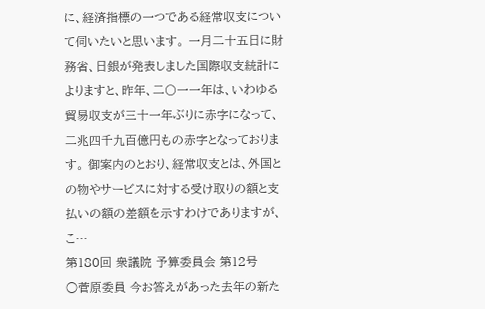に、経済指標の一つである経常収支について伺いたいと思います。 一月二十五日に財務省、日銀が発表しました国際収支統計によりますと、昨年、二〇一一年は、いわゆる貿易収支が三十一年ぶりに赤字になって、二兆四千九百億円もの赤字となっております。 御案内のとおり、経常収支とは、外国との物やサービスに対する受け取りの額と支払いの額の差額を示すわけでありますが、こ…
第180回 衆議院 予算委員会 第12号
○菅原委員 今お答えがあった去年の新た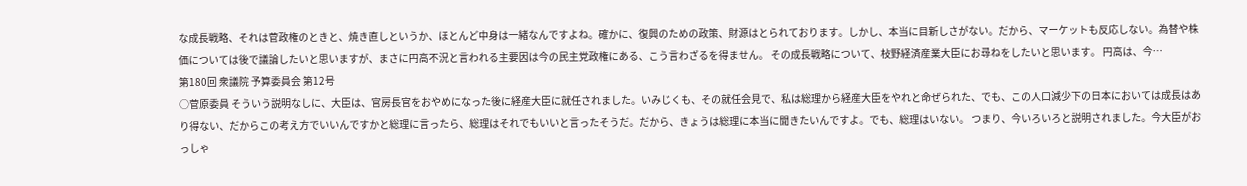な成長戦略、それは菅政権のときと、焼き直しというか、ほとんど中身は一緒なんですよね。確かに、復興のための政策、財源はとられております。しかし、本当に目新しさがない。だから、マーケットも反応しない。為替や株価については後で議論したいと思いますが、まさに円高不況と言われる主要因は今の民主党政権にある、こう言わざるを得ません。 その成長戦略について、枝野経済産業大臣にお尋ねをしたいと思います。 円高は、今…
第180回 衆議院 予算委員会 第12号
○菅原委員 そういう説明なしに、大臣は、官房長官をおやめになった後に経産大臣に就任されました。いみじくも、その就任会見で、私は総理から経産大臣をやれと命ぜられた、でも、この人口減少下の日本においては成長はあり得ない、だからこの考え方でいいんですかと総理に言ったら、総理はそれでもいいと言ったそうだ。だから、きょうは総理に本当に聞きたいんですよ。でも、総理はいない。 つまり、今いろいろと説明されました。今大臣がおっしゃ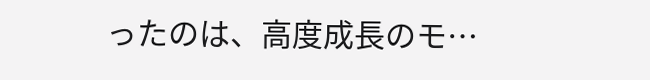ったのは、高度成長のモ…